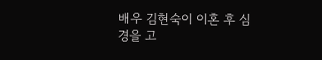배우 김현숙이 이혼 후 심경을 고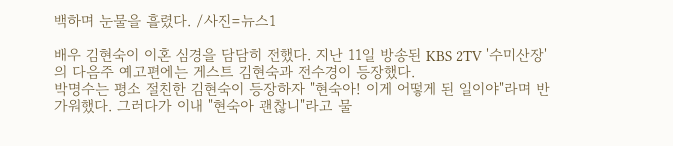백하며 눈물을 흘렸다. /사진=뉴스1

배우 김현숙이 이혼 심경을 담담히 전했다. 지난 11일 방송된 KBS 2TV '수미산장'의 다음주 예고편에는 게스트 김현숙과 전수경이 등장했다.
박명수는 평소 절친한 김현숙이 등장하자 "현숙아! 이게 어떻게 된 일이야"라며 반가워했다. 그러다가 이내 "현숙아 괜찮니"라고 물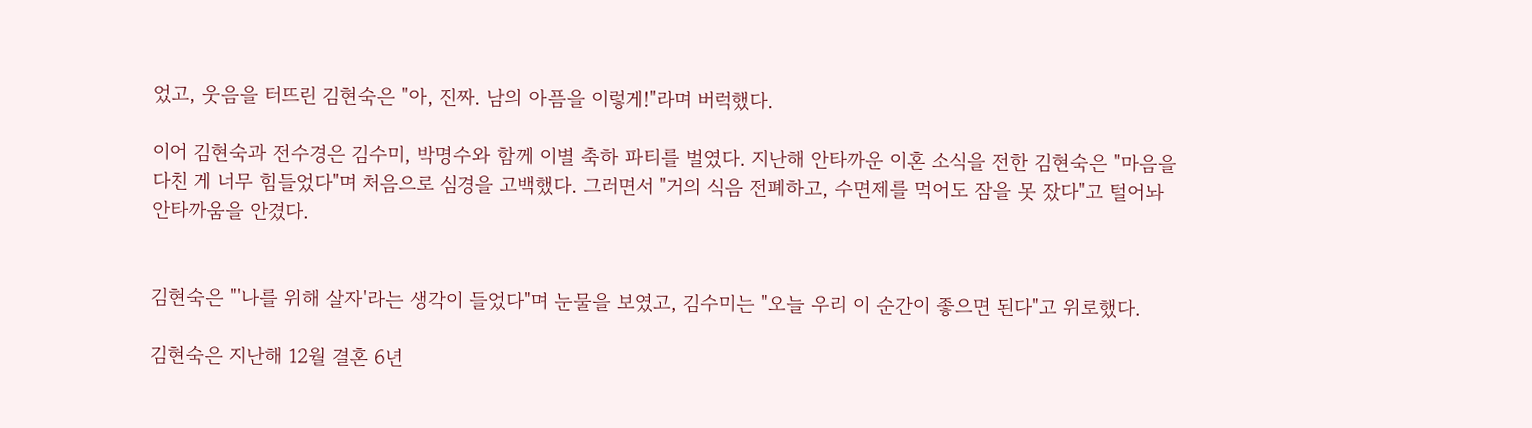었고, 웃음을 터뜨린 김현숙은 "아, 진짜. 남의 아픔을 이렇게!"라며 버럭했다.

이어 김현숙과 전수경은 김수미, 박명수와 함께 이별 축하 파티를 벌였다. 지난해 안타까운 이혼 소식을 전한 김현숙은 "마음을 다친 게 너무 힘들었다"며 처음으로 심경을 고백했다. 그러면서 "거의 식음 전폐하고, 수면제를 먹어도 잠을 못 잤다"고 털어놔 안타까움을 안겼다.


김현숙은 "'나를 위해 살자'라는 생각이 들었다"며 눈물을 보였고, 김수미는 "오늘 우리 이 순간이 좋으면 된다"고 위로했다.

김현숙은 지난해 12월 결혼 6년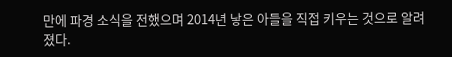만에 파경 소식을 전했으며 2014년 낳은 아들을 직접 키우는 것으로 알려졌다.